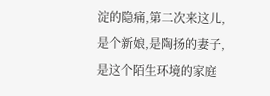淀的隐痛,第二次来这儿,是个新娘,是陶扬的妻子,是这个陌生环境的家庭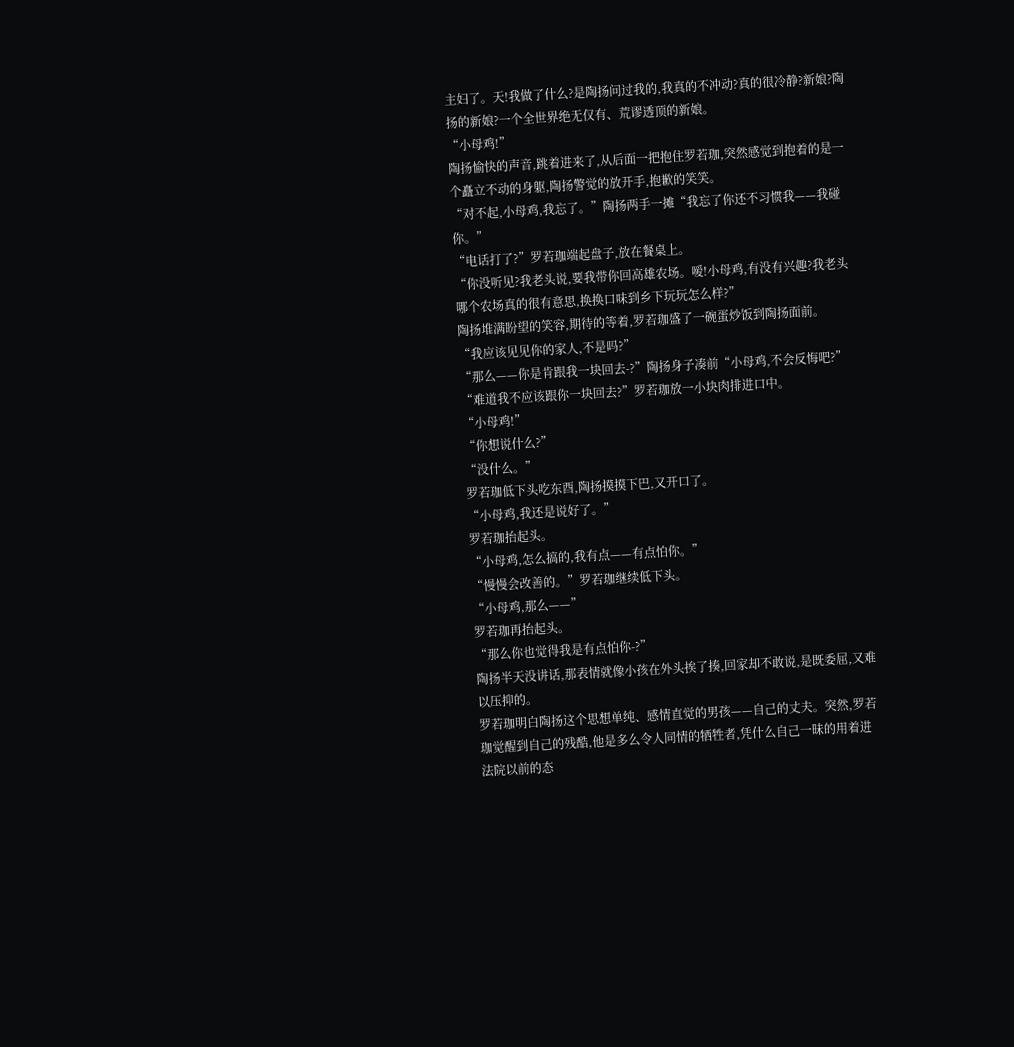主妇了。天!我做了什么?是陶扬问过我的,我真的不冲动?真的很冷静?新娘?陶扬的新娘?一个全世界绝无仅有、荒谬透顶的新娘。
“小母鸡!”
陶扬愉快的声音,跳着进来了,从后面一把抱住罗若珈,突然感觉到抱着的是一个矗立不动的身躯,陶扬警觉的放开手,抱歉的笑笑。
“对不起,小母鸡,我忘了。”陶扬两手一摊“我忘了你还不习惯我——我碰你。”
“电话打了?”罗若珈端起盘子,放在餐桌上。
“你没听见?我老头说,要我带你回高雄农场。嗳!小母鸡,有没有兴趣?我老头哪个农场真的很有意思,换换口味到乡下玩玩怎么样?”
陶扬堆满盼望的笑容,期待的等着,罗若珈盛了一碗蛋炒饭到陶扬面前。
“我应该见见你的家人,不是吗?”
“那么——你是肯跟我一块回去-?”陶扬身子凑前“小母鸡,不会反悔吧?”
“难道我不应该跟你一块回去?”罗若珈放一小块肉排进口中。
“小母鸡!”
“你想说什么?”
“没什么。”
罗若珈低下头吃东酉,陶扬摸摸下巴,又开口了。
“小母鸡,我还是说好了。”
罗若珈抬起头。
“小母鸡,怎么搞的,我有点——有点怕你。”
“慢慢会改善的。”罗若珈继续低下头。
“小母鸡,那么——”
罗若珈再抬起头。
“那么你也觉得我是有点怕你-?”
陶扬半天没讲话,那表情就像小孩在外头挨了揍,回家却不敢说,是既委屈,又难以压抑的。
罗若珈明白陶扬这个思想单纯、感情直觉的男孩——自己的丈夫。突然,罗若珈觉醒到自己的残酷,他是多么令人同情的牺牲者,凭什么自己一昧的用着进法院以前的态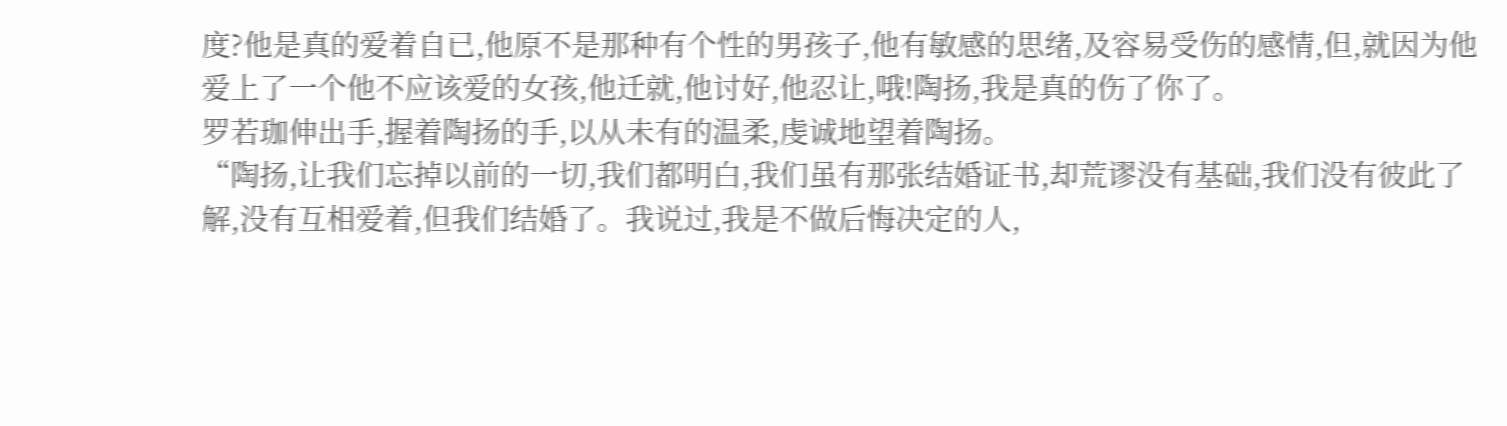度?他是真的爱着自已,他原不是那种有个性的男孩子,他有敏感的思绪,及容易受伤的感情,但,就因为他爱上了一个他不应该爱的女孩,他迁就,他讨好,他忍让,哦!陶扬,我是真的伤了你了。
罗若珈伸出手,握着陶扬的手,以从未有的温柔,虔诚地望着陶扬。
“陶扬,让我们忘掉以前的一切,我们都明白,我们虽有那张结婚证书,却荒谬没有基础,我们没有彼此了解,没有互相爱着,但我们结婚了。我说过,我是不做后悔决定的人,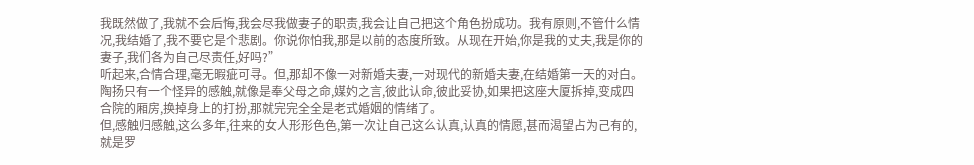我既然做了,我就不会后悔,我会尽我做妻子的职责,我会让自己把这个角色扮成功。我有原则,不管什么情况,我结婚了,我不要它是个悲剧。你说你怕我,那是以前的态度所致。从现在开始,你是我的丈夫,我是你的妻子,我们各为自己尽责任,好吗?”
听起来,合情合理,毫无暇疵可寻。但,那却不像一对新婚夫妻,一对现代的新婚夫妻,在结婚第一天的对白。陶扬只有一个怪异的感触,就像是奉父母之命,媒妁之言,彼此认命,彼此妥协,如果把这座大厦拆掉,变成四合院的厢房,换掉身上的打扮,那就完完全全是老式婚姻的情绪了。
但,感触归感触,这么多年,往来的女人形形色色,第一次让自己这么认真,认真的情愿,甚而渴望占为己有的,就是罗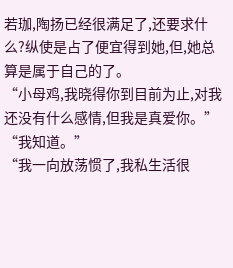若珈,陶扬已经很满足了,还要求什么?纵使是占了便宜得到她,但,她总算是属于自己的了。
“小母鸡,我晓得你到目前为止,对我还没有什么感情,但我是真爱你。”
“我知道。”
“我一向放荡惯了,我私生活很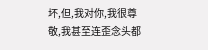坏,但,我对你,我很尊敬,我甚至连歪念头都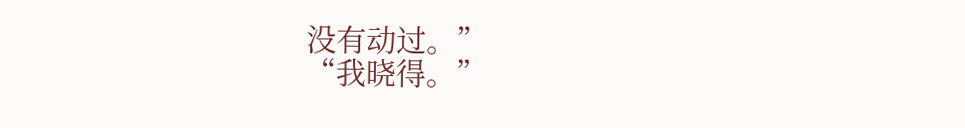没有动过。”
“我晓得。”